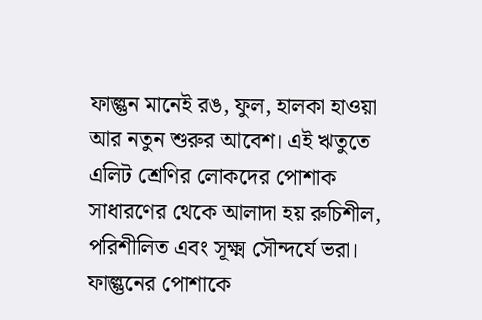ফাল্গুন মানেই রঙ, ফুল, হালকা হাওয়া আর নতুন শুরুর আবেশ। এই ঋতুতে এলিট শ্রেণির লোকদের পোশাক সাধারণের থেকে আলাদা হয় রুচিশীল, পরিশীলিত এবং সূক্ষ্ম সৌন্দর্যে ভরা। ফাল্গুনের পোশাকে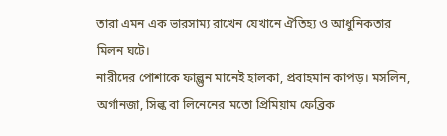তারা এমন এক ভারসাম্য রাখেন যেখানে ঐতিহ্য ও আধুনিকতার মিলন ঘটে।
নারীদের পোশাকে ফাল্গুন মানেই হালকা, প্রবাহমান কাপড়। মসলিন, অর্গানজা, সিল্ক বা লিনেনের মতো প্রিমিয়াম ফেব্রিক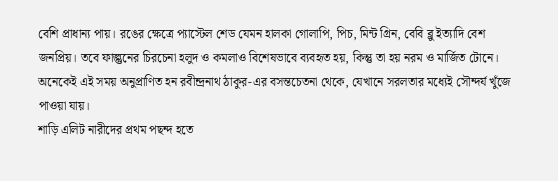বেশি প্রাধান্য পায়। রঙের ক্ষেত্রে প্যাস্টেল শেড যেমন হালকা গোলাপি, পিচ, মিন্ট গ্রিন, বেবি ব্লু ইত্যাদি বেশ জনপ্রিয়। তবে ফাল্গুনের চিরচেনা হলুদ ও কমলাও বিশেষভাবে ব্যবহৃত হয়, কিন্তু তা হয় নরম ও মার্জিত টোনে। অনেকেই এই সময় অনুপ্রাণিত হন রবীন্দ্রনাথ ঠাকুর-এর বসন্তচেতনা থেকে, যেখানে সরলতার মধ্যেই সৌন্দর্য খুঁজে পাওয়া যায়।
শাড়ি এলিট নারীদের প্রথম পছন্দ হতে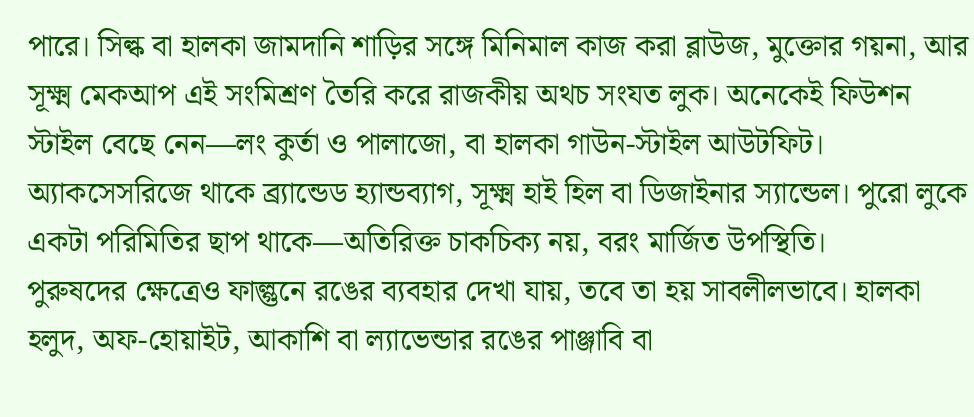পারে। সিল্ক বা হালকা জামদানি শাড়ির সঙ্গে মিনিমাল কাজ করা ব্লাউজ, মুক্তোর গয়না, আর সূক্ষ্ম মেকআপ এই সংমিশ্রণ তৈরি করে রাজকীয় অথচ সংযত লুক। অনেকেই ফিউশন স্টাইল বেছে নেন—লং কুর্তা ও পালাজো, বা হালকা গাউন-স্টাইল আউটফিট। অ্যাকসেসরিজে থাকে ব্র্যান্ডেড হ্যান্ডব্যাগ, সূক্ষ্ম হাই হিল বা ডিজাইনার স্যান্ডেল। পুরো লুকে একটা পরিমিতির ছাপ থাকে—অতিরিক্ত চাকচিক্য নয়, বরং মার্জিত উপস্থিতি।
পুরুষদের ক্ষেত্রেও ফাল্গুনে রঙের ব্যবহার দেখা যায়, তবে তা হয় সাবলীলভাবে। হালকা হলুদ, অফ-হোয়াইট, আকাশি বা ল্যাভেন্ডার রঙের পাঞ্জাবি বা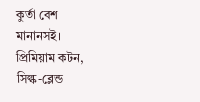কুর্তা বেশ মানানসই। প্রিমিয়াম কটন, সিল্ক-ব্লেন্ড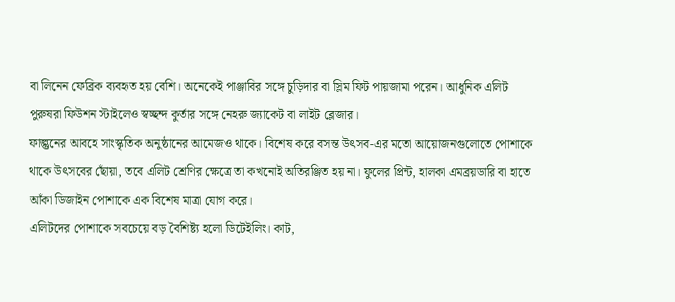বা লিনেন ফেব্রিক ব্যবহৃত হয় বেশি। অনেকেই পাঞ্জাবির সঙ্গে চুড়িদার বা স্লিম ফিট পায়জামা পরেন। আধুনিক এলিট পুরুষরা ফিউশন স্টাইলেও স্বচ্ছন্দ কুর্তার সঙ্গে নেহরু জ্যাকেট বা লাইট ব্লেজার।
ফাল্গুনের আবহে সাংস্কৃতিক অনুষ্ঠানের আমেজও থাকে। বিশেষ করে বসন্ত উৎসব-এর মতো আয়োজনগুলোতে পোশাকে থাকে উৎসবের ছোঁয়া, তবে এলিট শ্রেণির ক্ষেত্রে তা কখনোই অতিরঞ্জিত হয় না। ফুলের প্রিন্ট, হালকা এমব্রয়ডারি বা হাতে আঁকা ডিজাইন পোশাকে এক বিশেষ মাত্রা যোগ করে।
এলিটদের পোশাকে সবচেয়ে বড় বৈশিষ্ট্য হলো ডিটেইলিং। কাট,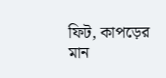ফিট, কাপড়ের মান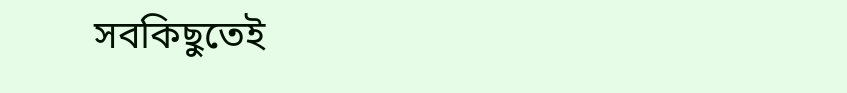সবকিছুতেই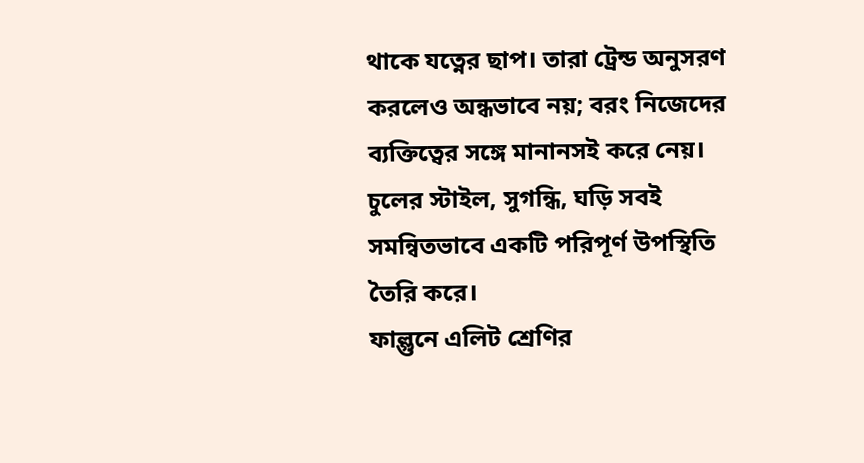থাকে যত্নের ছাপ। তারা ট্রেন্ড অনুসরণ করলেও অন্ধভাবে নয়; বরং নিজেদের ব্যক্তিত্বের সঙ্গে মানানসই করে নেয়। চুলের স্টাইল, সুগন্ধি, ঘড়ি সবই সমন্বিতভাবে একটি পরিপূর্ণ উপস্থিতি তৈরি করে।
ফাল্গুনে এলিট শ্রেণির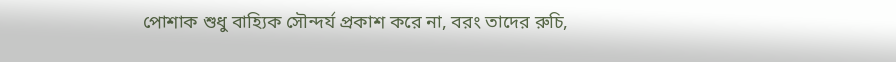পোশাক শুধু বাহ্যিক সৌন্দর্য প্রকাশ করে না, বরং তাদের রুচি,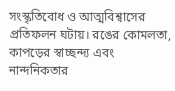সংস্কৃতিবোধ ও আত্মবিশ্বাসের প্রতিফলন ঘটায়। রঙের কোমলতা, কাপড়ের স্বাচ্ছন্দ্য এবং নান্দনিকতার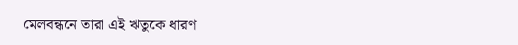মেলবন্ধনে তারা এই ঋতুকে ধারণ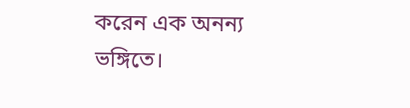করেন এক অনন্য ভঙ্গিতে।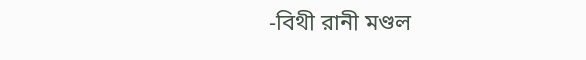-বিথী রানী মণ্ডল